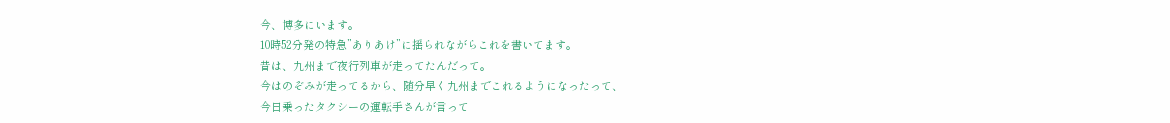今、博多にいます。
10時52分発の特急”ありあけ”に揺られながらこれを書いてます。
昔は、九州まで夜行列車が走ってたんだって。
今はのぞみが走ってるから、随分早く九州までこれるようになったって、
今日乗ったタクシーの運転手さんが言って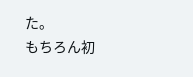た。
もちろん初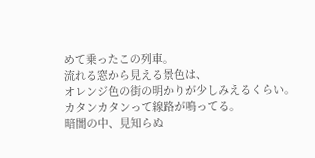めて乗ったこの列車。
流れる窓から見える景色は、
オレンジ色の街の明かりが少しみえるくらい。
カタンカタンって線路が鳴ってる。
暗闇の中、見知らぬ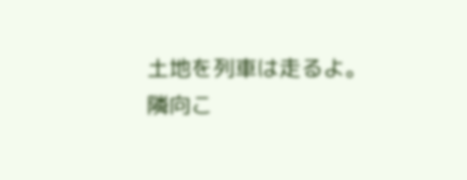土地を列車は走るよ。
隣向こ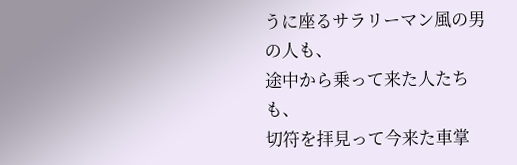うに座るサラリーマン風の男の人も、
途中から乗って来た人たちも、
切符を拝見って今来た車掌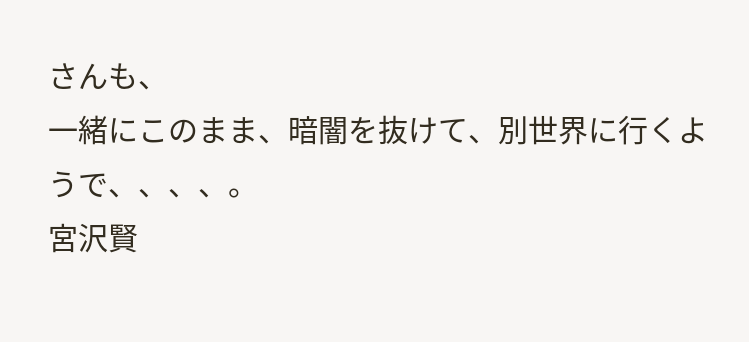さんも、
一緒にこのまま、暗闇を抜けて、別世界に行くようで、、、、。
宮沢賢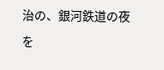治の、銀河鉄道の夜を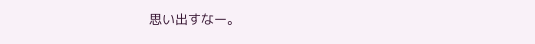思い出すなー。